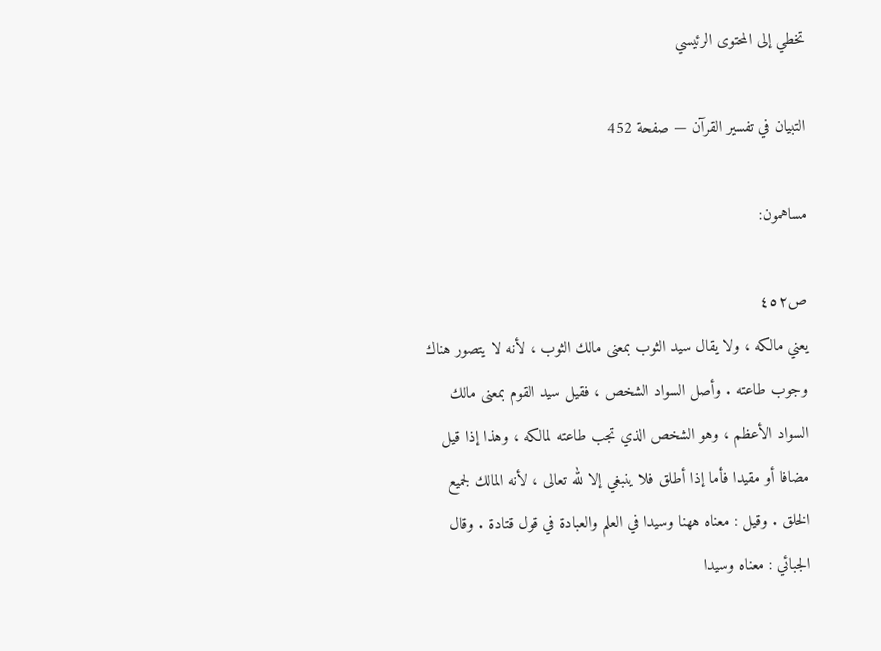تخطي إلى المحتوى الرئيسي

التبيان في تفسير القرآن — صفحة 452

مساهمون:

ص٤٥٢
يعني مالكه ، ولا يقال سيد الثوب بمعنى مالك الثوب ، لأنه لا يتصور هناك وجوب طاعته . وأصل السواد الشخص ، فقيل سيد القوم بمعنى مالك السواد الأعظم ، وهو الشخص الذي تجب طاعته لمالكه ، وهذا إذا قيل مضافا أو مقيدا فأما إذا أطلق فلا ينبغي إلا لله تعالى ، لأنه المالك لجميع الخلق . وقيل : معناه ههنا وسيدا في العلم والعبادة في قول قتادة . وقال الجبائي : معناه وسيدا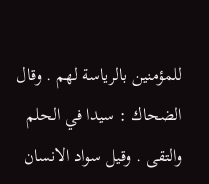للمؤمنين بالرياسة لهم . وقال الضحاك : سيدا في الحلم والتقى . وقيل سواد الانسان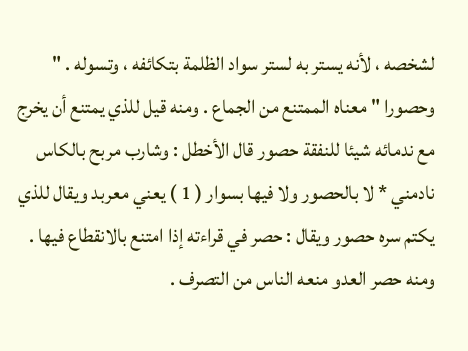لشخصه ، لأنه يستر به لستر سواد الظلمة بتكائفه ، وتسوله . " وحصورا " معناه الممتنع من الجماع . ومنه قيل للذي يمتنع أن يخرج مع ندمائه شيئا للنفقة حصور قال الأخطل : وشارب مربح بالكاس نادمني * لا بالحصور ولا فيها بسوار ( 1 ) يعني معربد ويقال للذي يكتم سره حصور ويقال : حصر في قراءته إذا امتنع بالانقطاع فيها . ومنه حصر العدو منعه الناس من التصرف .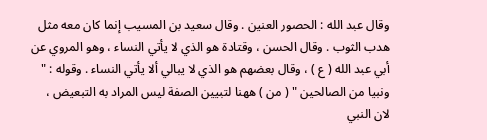وقال عبد الله : الحصور العنين . وقال سعيد بن المسيب إنما كان معه مثل هدب الثوب . وقال الحسن ، وقتادة هو الذي لا يأتي النساء ، وهو المروي عن أبي عبد الله ( ع ) ، وقال بعضهم هو الذي لا يبالي ألا يأتي النساء . وقوله : " ونبيا من الصالحين " ( من ) ههنا لتبيين الصفة ليس المراد به التبعيض ، لان النبي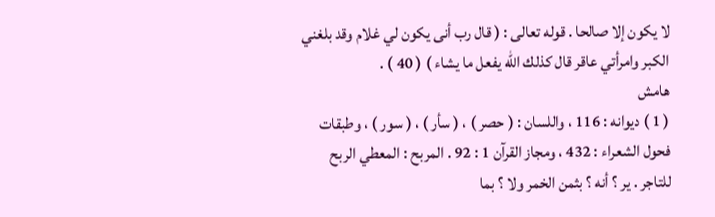لا يكون إلا صالحا . قوله تعالى : ( قال رب أنى يكون لي غلام وقد بلغني الكبر وامرأتي عاقر قال كذلك الله يفعل ما يشاء ) ( 40 ) .
هامش
( 1 ) ديوانه : 116 ، واللسان : ( حصر ) ، ( سأر ) ، ( سور ) ، وطبقات فحول الشعراء : 432 ، ومجاز القرآن 1 : 92 . المربح : المعطي الربح للتاجر . ير ؟ أنه ؟ بثمن الخمر ولا ؟ بما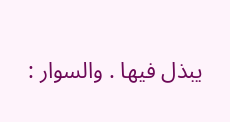يبذل فيها . والسوار :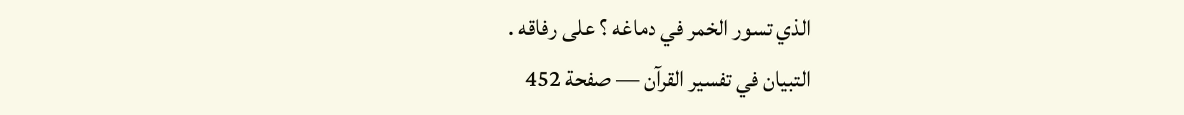الذي تسور الخمر في دماغه ؟ على رفاقه .
التبيان في تفسير القرآن — صفحة 452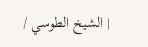| الشيخ الطوسي /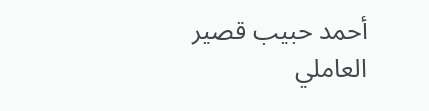أحمد حبيب قصير العاملي